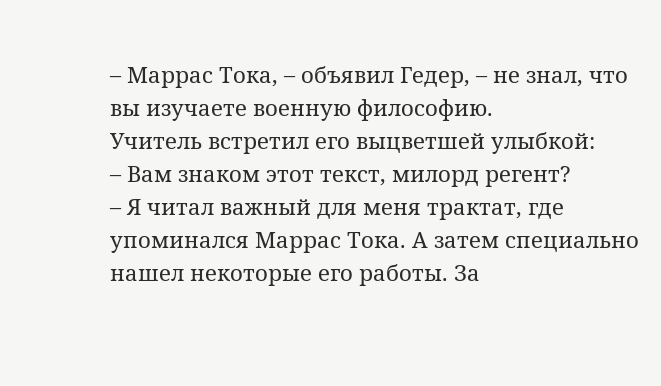– Маррас Тока, – объявил Гедер, – не знал, что вы изучаете военную философию.
Учитель встретил его выцветшей улыбкой:
– Вам знаком этот текст, милорд регент?
– Я читал важный для меня трактат, где упоминался Маррас Тока. А затем специально нашел некоторые его работы. За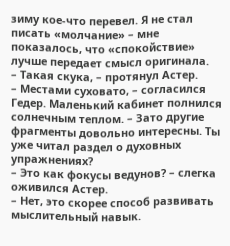зиму кое-что перевел. Я не стал писать «молчание» – мне показалось, что «спокойствие» лучше передает смысл оригинала.
– Такая скука, – протянул Астер.
– Местами суховато, – согласился Гедер. Маленький кабинет полнился солнечным теплом. – Зато другие фрагменты довольно интересны. Ты уже читал раздел о духовных упражнениях?
– Это как фокусы ведунов? – слегка оживился Астер.
– Нет, это скорее способ развивать мыслительный навык.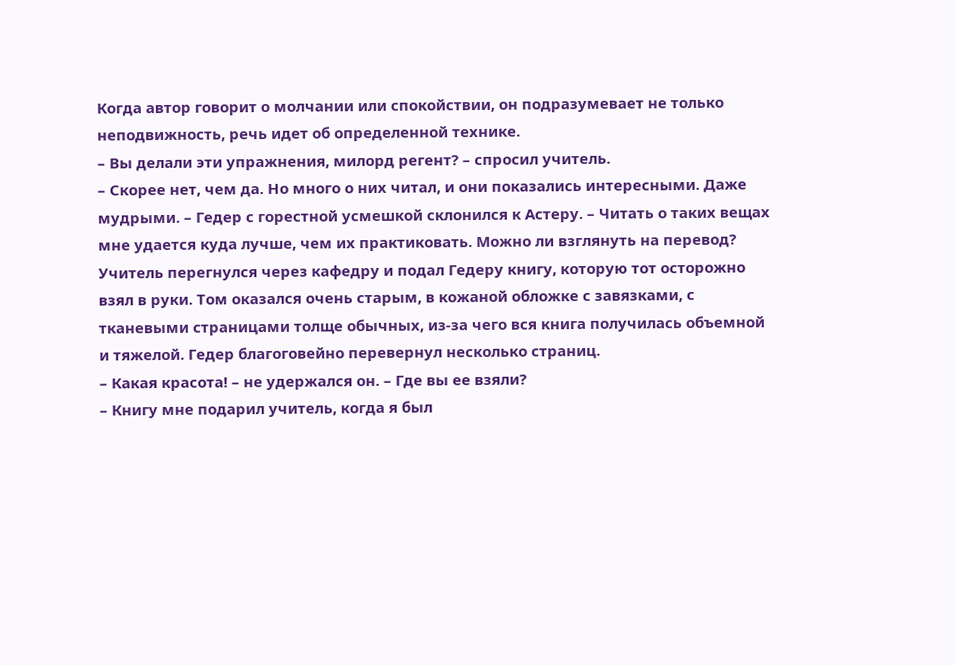Когда автор говорит о молчании или спокойствии, он подразумевает не только неподвижность, речь идет об определенной технике.
– Вы делали эти упражнения, милорд регент? – спросил учитель.
– Скорее нет, чем да. Но много о них читал, и они показались интересными. Даже мудрыми. – Гедер с горестной усмешкой склонился к Астеру. – Читать о таких вещах мне удается куда лучше, чем их практиковать. Можно ли взглянуть на перевод?
Учитель перегнулся через кафедру и подал Гедеру книгу, которую тот осторожно взял в руки. Том оказался очень старым, в кожаной обложке с завязками, с тканевыми страницами толще обычных, из-за чего вся книга получилась объемной и тяжелой. Гедер благоговейно перевернул несколько страниц.
– Какая красота! – не удержался он. – Где вы ее взяли?
– Книгу мне подарил учитель, когда я был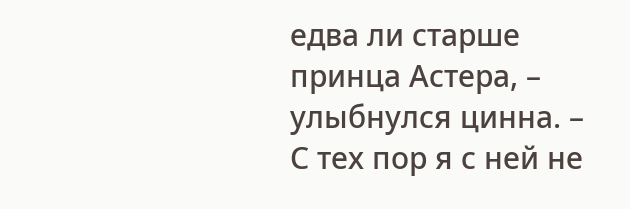едва ли старше принца Астера, – улыбнулся цинна. – С тех пор я с ней не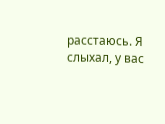расстаюсь. Я слыхал, у вас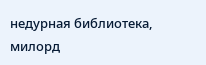недурная библиотека, милорд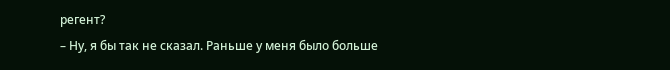регент?
– Ну, я бы так не сказал. Раньше у меня было больше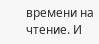времени на чтение. И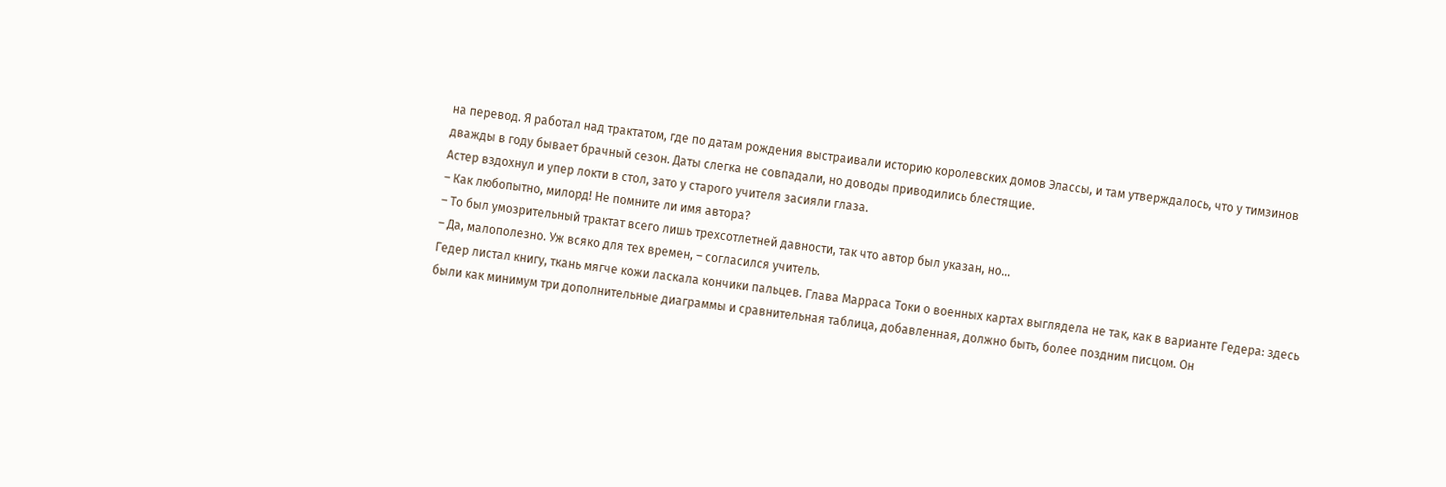на перевод. Я работал над трактатом, где по датам рождения выстраивали историю королевских домов Элассы, и там утверждалось, что у тимзинов дважды в году бывает брачный сезон. Даты слегка не совпадали, но доводы приводились блестящие.
Астер вздохнул и упер локти в стол, зато у старого учителя засияли глаза.
– Как любопытно, милорд! Не помните ли имя автора?
– То был умозрительный трактат всего лишь трехсотлетней давности, так что автор был указан, но…
– Да, малополезно. Уж всяко для тех времен, – согласился учитель.
Гедер листал книгу, ткань мягче кожи ласкала кончики пальцев. Глава Марраса Токи о военных картах выглядела не так, как в варианте Гедера: здесь были как минимум три дополнительные диаграммы и сравнительная таблица, добавленная, должно быть, более поздним писцом. Он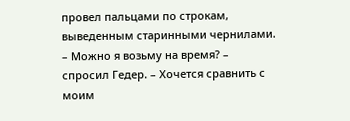провел пальцами по строкам, выведенным старинными чернилами.
– Можно я возьму на время? – спросил Гедер. – Хочется сравнить с моим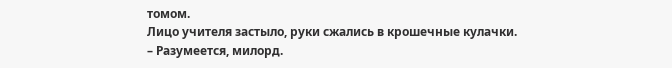томом.
Лицо учителя застыло, руки сжались в крошечные кулачки.
– Разумеется, милорд.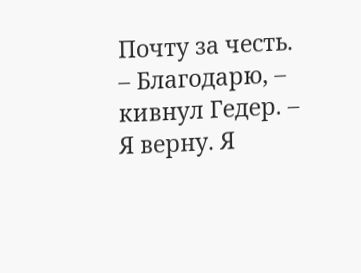Почту за честь.
– Благодарю, – кивнул Гедер. – Я верну. Я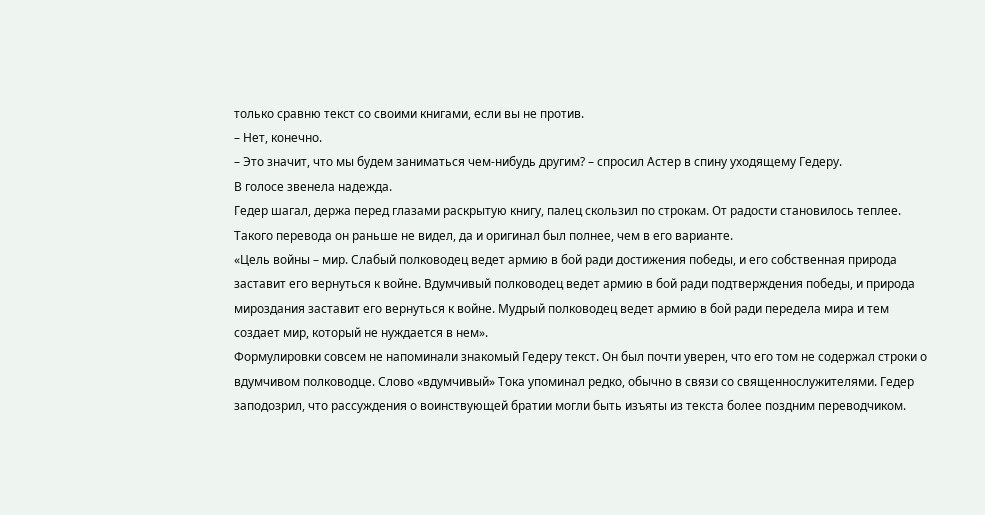только сравню текст со своими книгами, если вы не против.
– Нет, конечно.
– Это значит, что мы будем заниматься чем-нибудь другим? – спросил Астер в спину уходящему Гедеру.
В голосе звенела надежда.
Гедер шагал, держа перед глазами раскрытую книгу, палец скользил по строкам. От радости становилось теплее.
Такого перевода он раньше не видел, да и оригинал был полнее, чем в его варианте.
«Цель войны – мир. Слабый полководец ведет армию в бой ради достижения победы, и его собственная природа заставит его вернуться к войне. Вдумчивый полководец ведет армию в бой ради подтверждения победы, и природа мироздания заставит его вернуться к войне. Мудрый полководец ведет армию в бой ради передела мира и тем создает мир, который не нуждается в нем».
Формулировки совсем не напоминали знакомый Гедеру текст. Он был почти уверен, что его том не содержал строки о вдумчивом полководце. Слово «вдумчивый» Тока упоминал редко, обычно в связи со священнослужителями. Гедер заподозрил, что рассуждения о воинствующей братии могли быть изъяты из текста более поздним переводчиком.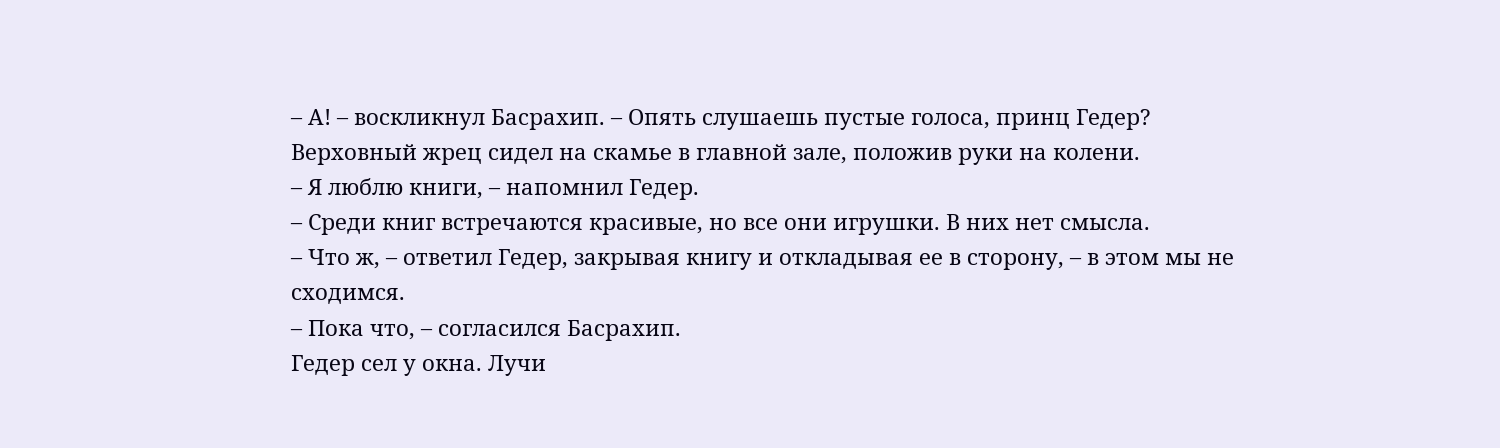– А! – воскликнул Басрахип. – Опять слушаешь пустые голоса, принц Гедер?
Верховный жрец сидел на скамье в главной зале, положив руки на колени.
– Я люблю книги, – напомнил Гедер.
– Среди книг встречаются красивые, но все они игрушки. В них нет смысла.
– Что ж, – ответил Гедер, закрывая книгу и откладывая ее в сторону, – в этом мы не сходимся.
– Пока что, – согласился Басрахип.
Гедер сел у окна. Лучи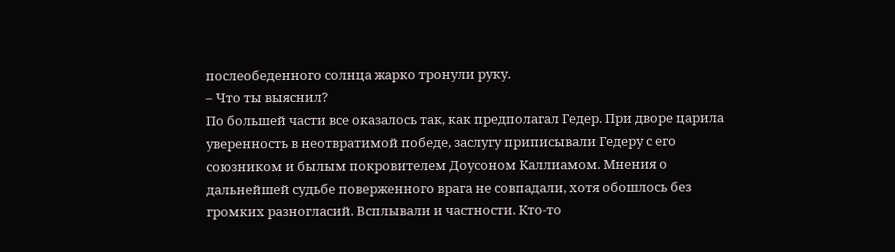послеобеденного солнца жарко тронули руку.
– Что ты выяснил?
По большей части все оказалось так, как предполагал Гедер. При дворе царила уверенность в неотвратимой победе, заслугу приписывали Гедеру с его союзником и былым покровителем Доусоном Каллиамом. Мнения о дальнейшей судьбе поверженного врага не совпадали, хотя обошлось без громких разногласий. Всплывали и частности. Кто-то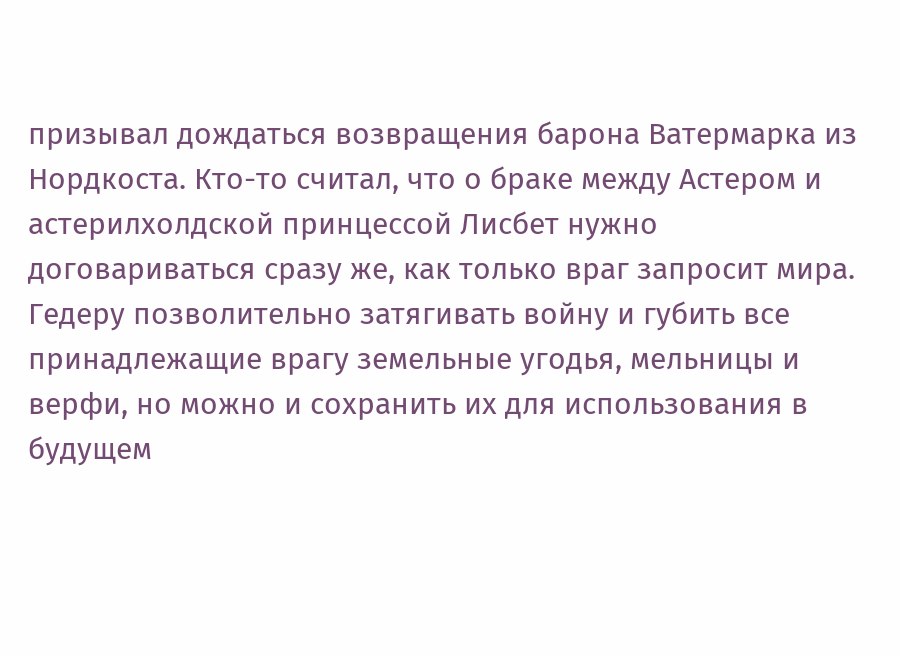призывал дождаться возвращения барона Ватермарка из Нордкоста. Кто-то считал, что о браке между Астером и астерилхолдской принцессой Лисбет нужно договариваться сразу же, как только враг запросит мира. Гедеру позволительно затягивать войну и губить все принадлежащие врагу земельные угодья, мельницы и верфи, но можно и сохранить их для использования в будущем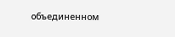объединенном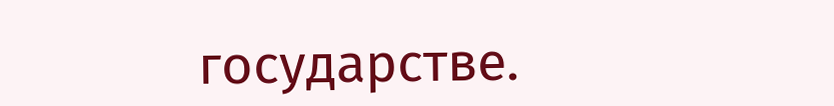государстве.